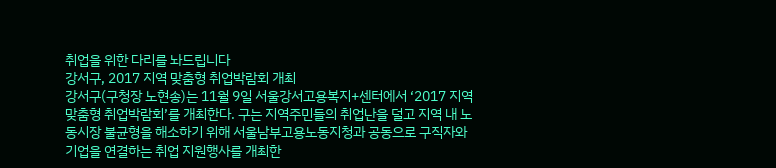취업을 위한 다리를 놔드립니다
강서구, 2017 지역 맞춤형 취업박람회 개최
강서구(구청장 노현송)는 11월 9일 서울강서고용복지+센터에서 ‘2017 지역 맞춤형 취업박람회’를 개최한다. 구는 지역주민들의 취업난을 덜고 지역 내 노동시장 불균형을 해소하기 위해 서울남부고용노동지청과 공동으로 구직자와 기업을 연결하는 취업 지원행사를 개최한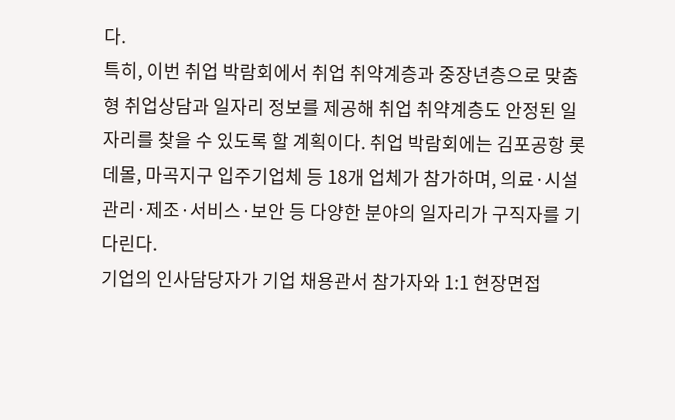다.
특히, 이번 취업 박람회에서 취업 취약계층과 중장년층으로 맞춤형 취업상담과 일자리 정보를 제공해 취업 취약계층도 안정된 일자리를 찾을 수 있도록 할 계획이다. 취업 박람회에는 김포공항 롯데몰, 마곡지구 입주기업체 등 18개 업체가 참가하며, 의료·시설관리·제조·서비스·보안 등 다양한 분야의 일자리가 구직자를 기다린다.
기업의 인사담당자가 기업 채용관서 참가자와 1:1 현장면접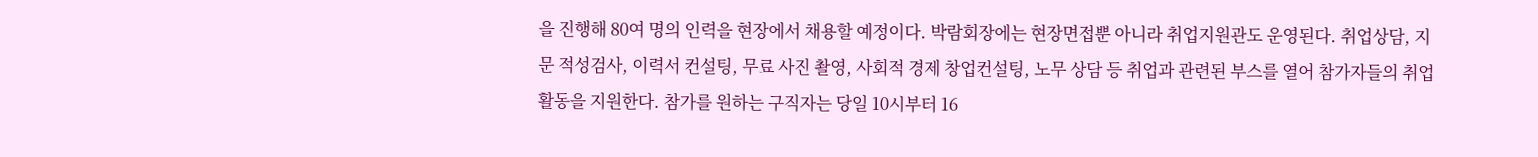을 진행해 80여 명의 인력을 현장에서 채용할 예정이다. 박람회장에는 현장면접뿐 아니라 취업지원관도 운영된다. 취업상담, 지문 적성검사, 이력서 컨설팅, 무료 사진 촬영, 사회적 경제 창업컨설팅, 노무 상담 등 취업과 관련된 부스를 열어 참가자들의 취업 활동을 지원한다. 참가를 원하는 구직자는 당일 10시부터 16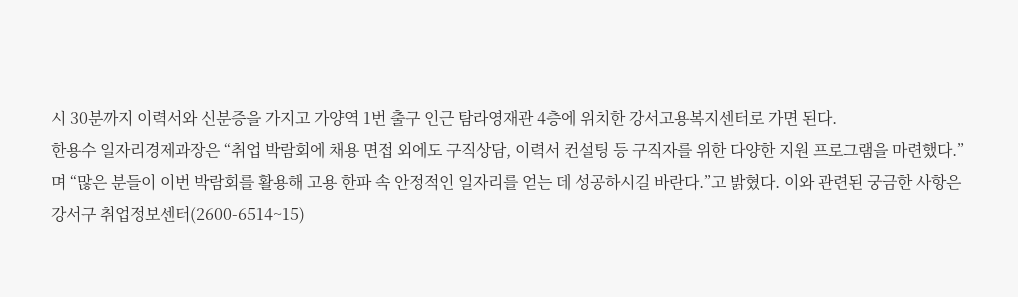시 30분까지 이력서와 신분증을 가지고 가양역 1번 출구 인근 탐라영재관 4층에 위치한 강서고용복지센터로 가면 된다.
한용수 일자리경제과장은 “취업 박람회에 채용 면접 외에도 구직상담, 이력서 컨설팅 등 구직자를 위한 다양한 지원 프로그램을 마련했다.”며 “많은 분들이 이번 박람회를 활용해 고용 한파 속 안정적인 일자리를 얻는 데 성공하시길 바란다.”고 밝혔다. 이와 관련된 궁금한 사항은 강서구 취업정보센터(2600-6514~15)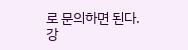로 문의하면 된다.
강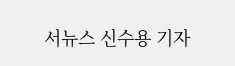서뉴스 신수용 기자